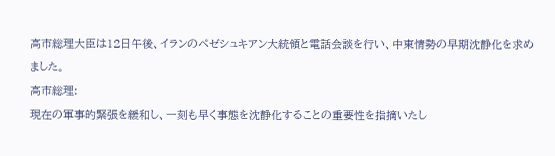高市総理大臣は12日午後、イランのペゼシュキアン大統領と電話会談を行い、中東情勢の早期沈静化を求めました。
高市総理:
現在の軍事的緊張を緩和し、一刻も早く事態を沈静化することの重要性を指摘いたし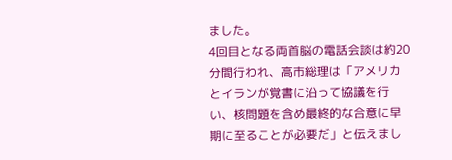ました。
4回目となる両首脳の電話会談は約20分間行われ、高市総理は「アメリカとイランが覚書に沿って協議を行い、核問題を含め最終的な合意に早期に至ることが必要だ」と伝えまし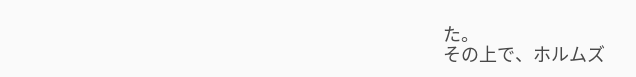た。
その上で、ホルムズ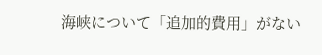海峡について「追加的費用」がない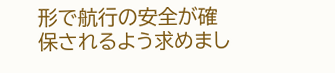形で航行の安全が確保されるよう求めまし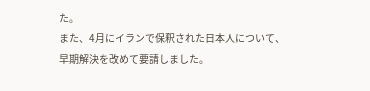た。
また、4月にイランで保釈された日本人について、早期解決を改めて要請しました。